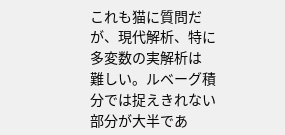これも猫に質問だが、現代解析、特に多変数の実解析は
難しい。ルベーグ積分では捉えきれない部分が大半であ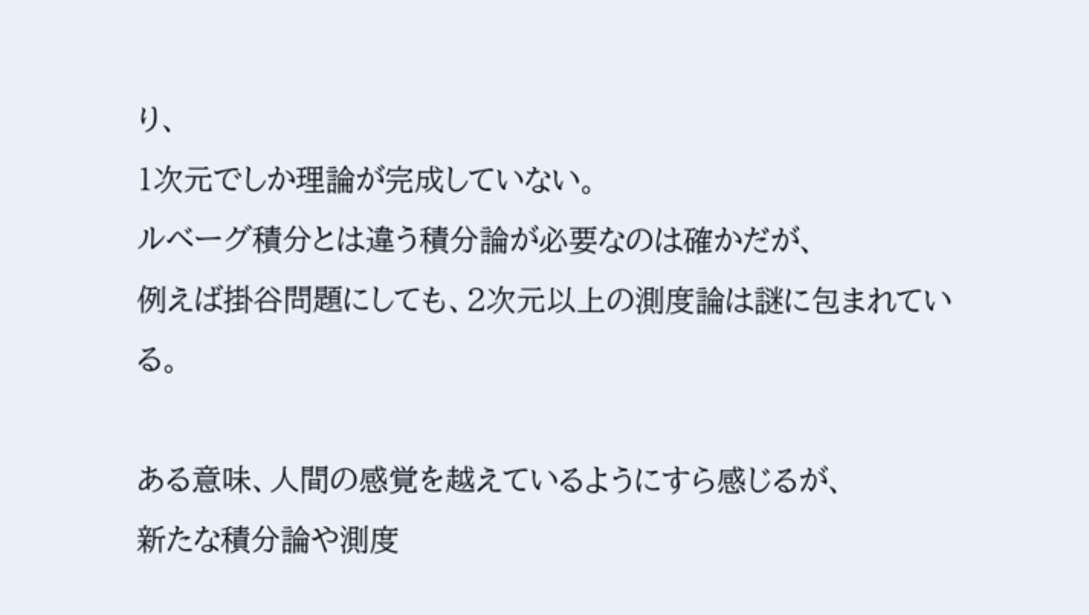り、
1次元でしか理論が完成していない。
ルベーグ積分とは違う積分論が必要なのは確かだが、
例えば掛谷問題にしても、2次元以上の測度論は謎に包まれている。

ある意味、人間の感覚を越えているようにすら感じるが、
新たな積分論や測度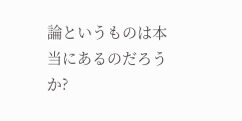論というものは本当にあるのだろうか?